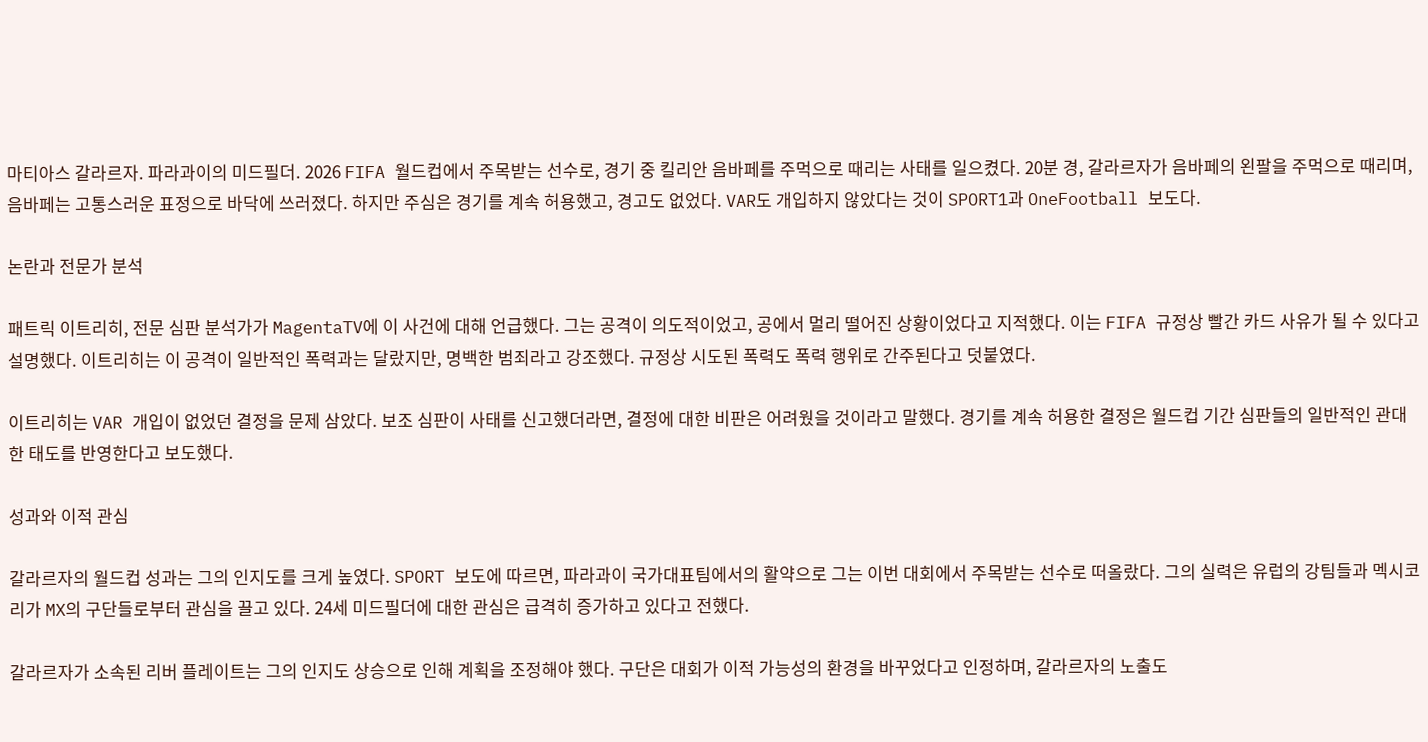마티아스 갈라르자. 파라과이의 미드필더. 2026 FIFA 월드컵에서 주목받는 선수로, 경기 중 킬리안 음바페를 주먹으로 때리는 사태를 일으켰다. 20분 경, 갈라르자가 음바페의 왼팔을 주먹으로 때리며, 음바페는 고통스러운 표정으로 바닥에 쓰러졌다. 하지만 주심은 경기를 계속 허용했고, 경고도 없었다. VAR도 개입하지 않았다는 것이 SPORT1과 OneFootball 보도다.

논란과 전문가 분석

패트릭 이트리히, 전문 심판 분석가가 MagentaTV에 이 사건에 대해 언급했다. 그는 공격이 의도적이었고, 공에서 멀리 떨어진 상황이었다고 지적했다. 이는 FIFA 규정상 빨간 카드 사유가 될 수 있다고 설명했다. 이트리히는 이 공격이 일반적인 폭력과는 달랐지만, 명백한 범죄라고 강조했다. 규정상 시도된 폭력도 폭력 행위로 간주된다고 덧붙였다.

이트리히는 VAR 개입이 없었던 결정을 문제 삼았다. 보조 심판이 사태를 신고했더라면, 결정에 대한 비판은 어려웠을 것이라고 말했다. 경기를 계속 허용한 결정은 월드컵 기간 심판들의 일반적인 관대한 태도를 반영한다고 보도했다.

성과와 이적 관심

갈라르자의 월드컵 성과는 그의 인지도를 크게 높였다. SPORT 보도에 따르면, 파라과이 국가대표팀에서의 활약으로 그는 이번 대회에서 주목받는 선수로 떠올랐다. 그의 실력은 유럽의 강팀들과 멕시코 리가 MX의 구단들로부터 관심을 끌고 있다. 24세 미드필더에 대한 관심은 급격히 증가하고 있다고 전했다.

갈라르자가 소속된 리버 플레이트는 그의 인지도 상승으로 인해 계획을 조정해야 했다. 구단은 대회가 이적 가능성의 환경을 바꾸었다고 인정하며, 갈라르자의 노출도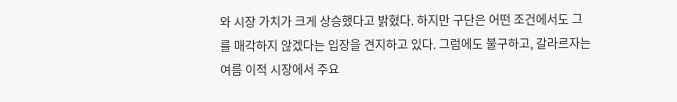와 시장 가치가 크게 상승했다고 밝혔다. 하지만 구단은 어떤 조건에서도 그를 매각하지 않겠다는 입장을 견지하고 있다. 그럼에도 불구하고, 갈라르자는 여름 이적 시장에서 주요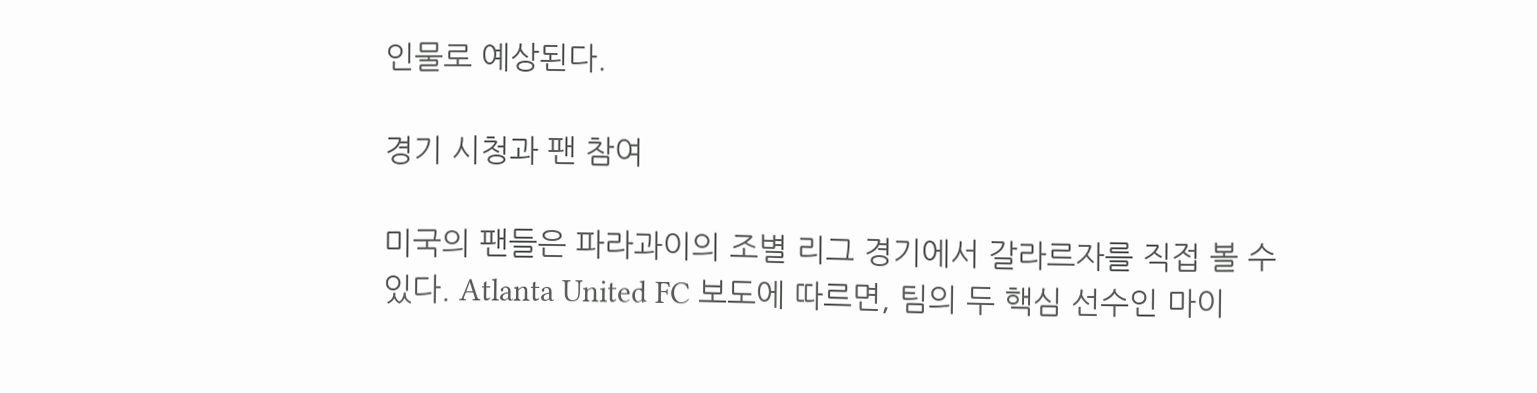인물로 예상된다.

경기 시청과 팬 참여

미국의 팬들은 파라과이의 조별 리그 경기에서 갈라르자를 직접 볼 수 있다. Atlanta United FC 보도에 따르면, 팀의 두 핵심 선수인 마이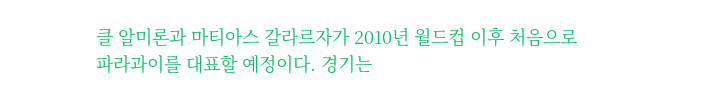클 알미론과 마티아스 갈라르자가 2010년 월드컵 이후 처음으로 파라과이를 대표할 예정이다. 경기는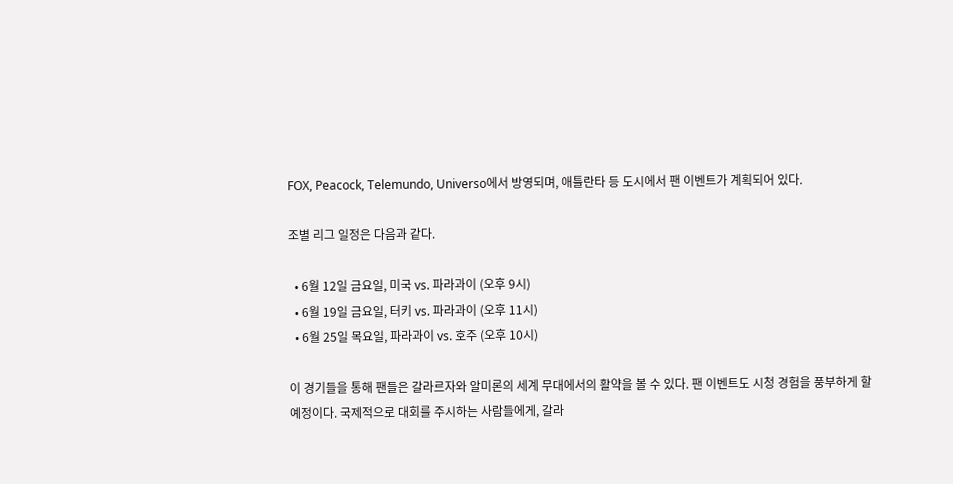FOX, Peacock, Telemundo, Universo에서 방영되며, 애틀란타 등 도시에서 팬 이벤트가 계획되어 있다.

조별 리그 일정은 다음과 같다.

  • 6월 12일 금요일, 미국 vs. 파라과이 (오후 9시)
  • 6월 19일 금요일, 터키 vs. 파라과이 (오후 11시)
  • 6월 25일 목요일, 파라과이 vs. 호주 (오후 10시)

이 경기들을 통해 팬들은 갈라르자와 알미론의 세계 무대에서의 활약을 볼 수 있다. 팬 이벤트도 시청 경험을 풍부하게 할 예정이다. 국제적으로 대회를 주시하는 사람들에게, 갈라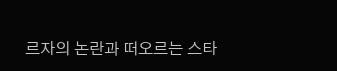르자의 논란과 떠오르는 스타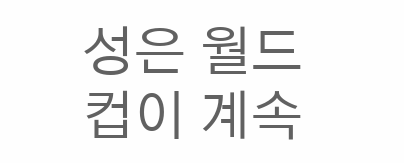성은 월드컵이 계속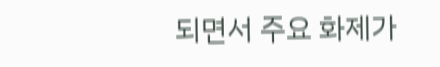되면서 주요 화제가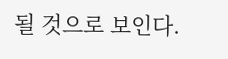될 것으로 보인다.